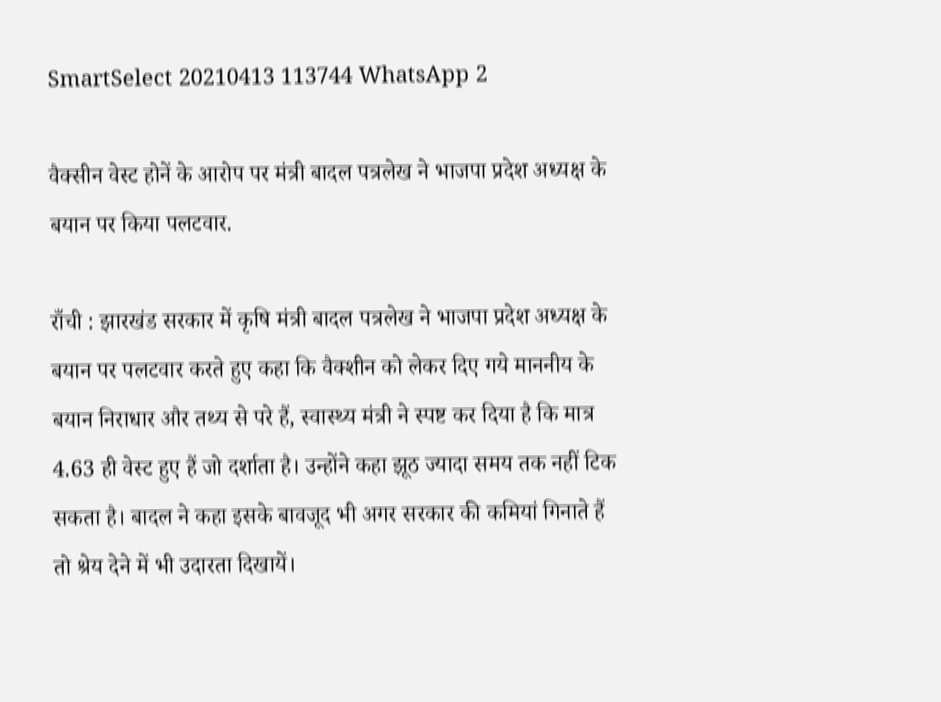SmartSelect 20210413 113744 WhatsApp 2

वैक्सीन वेस्ट होनें के आरोप पर मंत्री बादल पत्रलेख ने भाजपा प्रदेश अध्यक्ष के बयान पर किया पलटवार.

राँची : झारखंड सरकार में कृषि मंत्री बादल पत्रलेख ने भाजपा प्रदेश अध्यक्ष के बयान पर पलटवार करते हुए कहा कि वैक्शीन को लेकर दिए गये माननीय के बयान निराधार और तथ्य से परे हैं, स्वास्थ्य मंत्री ने स्पष्ट कर दिया है कि मात्र 4.63 ही वेस्ट हुए हैं जो दर्शाता है। उन्होंने कहा झूठ ज्यादा समय तक नहीं टिक सकता है। बादल ने कहा इसके बावजूद भी अगर सरकार की कमियां गिनाते हैं तो श्रेय देने में भी उदारता दिखायें।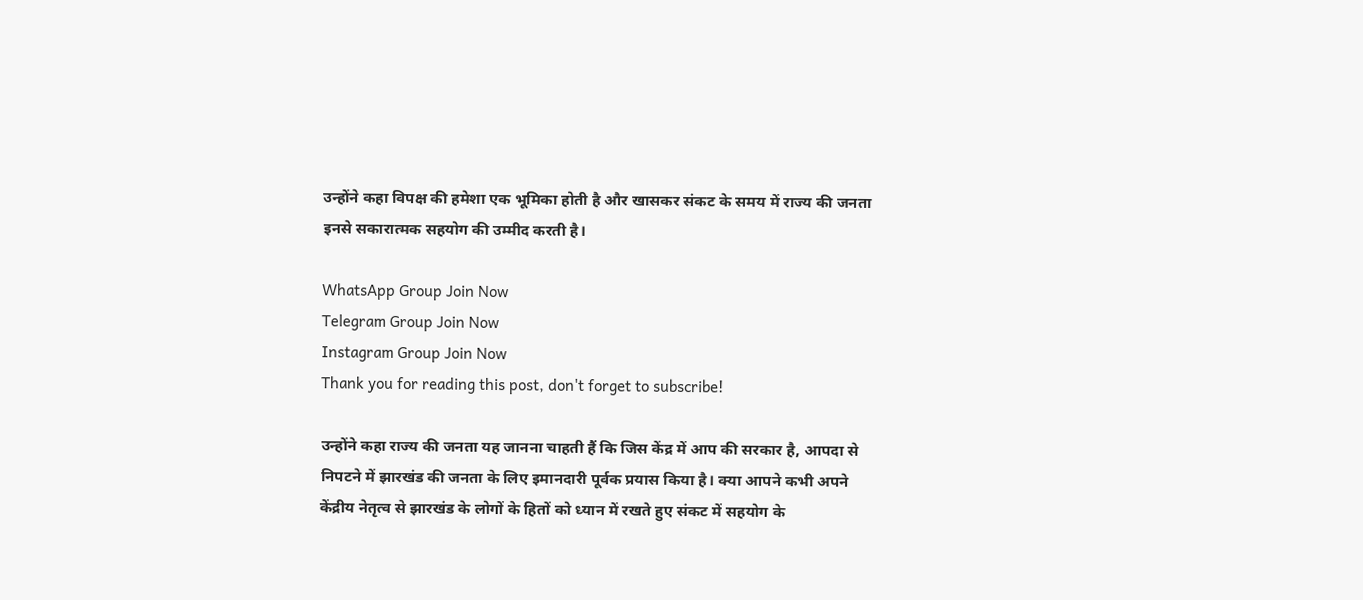उन्होंने कहा विपक्ष की हमेशा एक भूमिका होती है और खासकर संकट के समय में राज्य की जनता इनसे सकारात्मक सहयोग की उम्मीद करती है।

WhatsApp Group Join Now
Telegram Group Join Now
Instagram Group Join Now
Thank you for reading this post, don't forget to subscribe!

उन्होंने कहा राज्य की जनता यह जानना चाहती हैं कि जिस केंद्र में आप की सरकार है, आपदा से निपटने में झारखंड की जनता के लिए इमानदारी पूर्वक प्रयास किया है। क्या आपने कभी अपने केंद्रीय नेतृत्व से झारखंड के लोगों के हितों को ध्यान में रखते हुए संकट में सहयोग के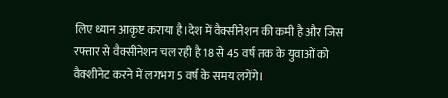लिए ध्यान आकृष्ट कराया है।देश में वैक्सीनेशन की कमी है और जिस रफ्तार से वैक्सीनेशन चल रही है 18 से 45 वर्ष तक के युवाओं को वैक्शीनेट करने में लगभग 5 वर्ष के समय लगेंगे।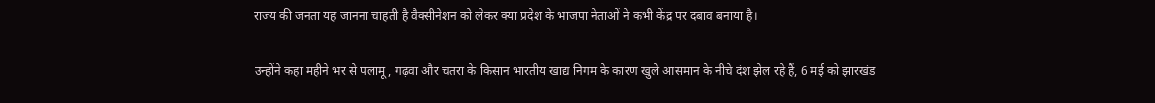राज्य की जनता यह जानना चाहती है वैक्सीनेशन को लेकर क्या प्रदेश के भाजपा नेताओं ने कभी केंद्र पर दबाव बनाया है।

उन्होंने कहा महीने भर से पलामू, गढ़वा और चतरा के किसान भारतीय खाद्य निगम के कारण खुले आसमान के नीचे दंश झेल रहे हैं, 6 मई को झारखंड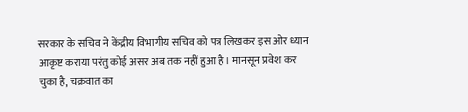सरकार के सचिव ने केंद्रीय विभागीय सचिव को पत्र लिखकर इस ओर ध्यान आकृष्ट कराया परंतु कोई असर अब तक नहीं हुआ है। मानसून प्रवेश कर चुका है, चक्रवात का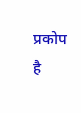प्रकोप है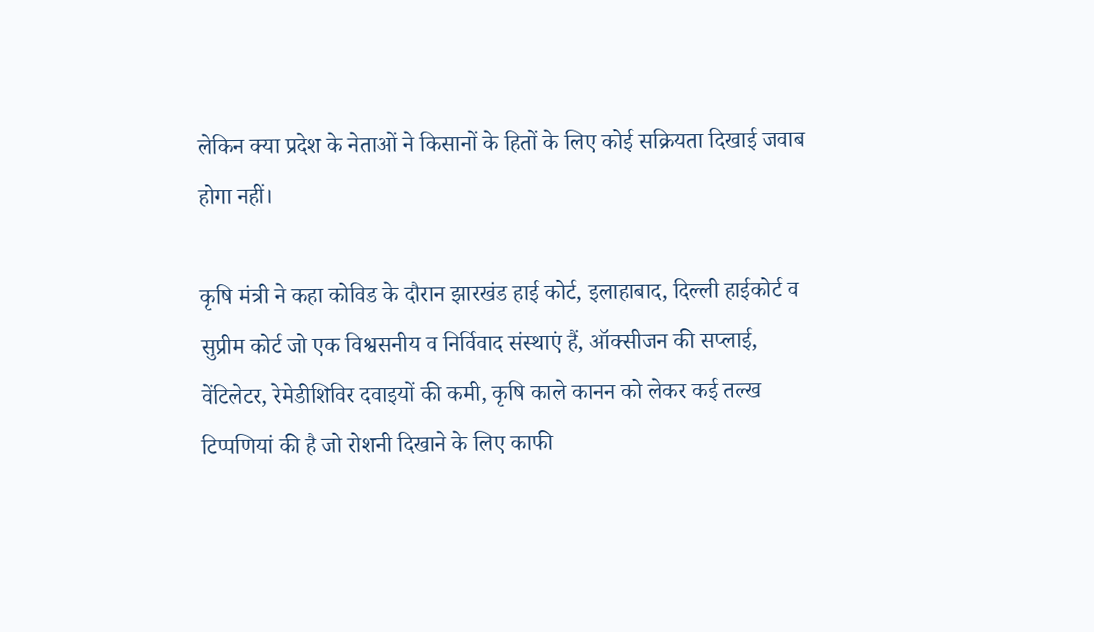लेकिन क्या प्रदेश के नेताओं ने किसानों के हितों के लिए कोई सक्रियता दिखाई जवाब होगा नहीं।

कृषि मंत्री ने कहा कोविड के दौरान झारखंड हाई कोर्ट, इलाहाबाद, दिल्ली हाईकोर्ट व सुप्रीम कोर्ट जो एक विश्वसनीय व निर्विवाद संस्थाएं हैं, ऑक्सीजन की सप्लाई, वेंटिलेटर, रेमेडीशिविर दवाइयों की कमी, कृषि काले कानन को लेकर कई तल्ख टिप्पणियां की है जो रोशनी दिखाने के लिए काफी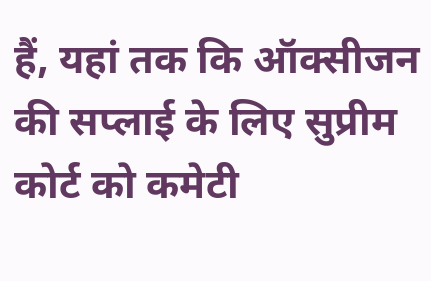हैं, यहां तक कि ऑक्सीजन की सप्लाई के लिए सुप्रीम कोर्ट को कमेटी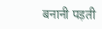बनानी पड़ती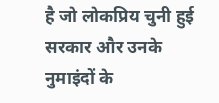है जो लोकप्रिय चुनी हुई सरकार और उनके नुमाइंदों के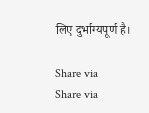लिए दुर्भाग्यपूर्ण है।

Share via
Share via